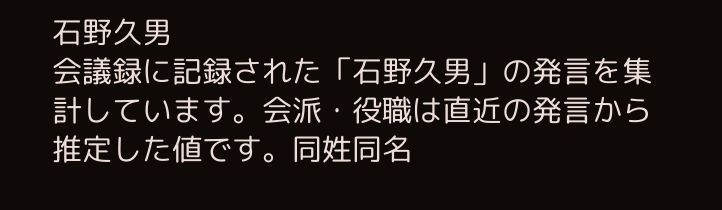石野久男
会議録に記録された「石野久男」の発言を集計しています。会派・役職は直近の発言から推定した値です。同姓同名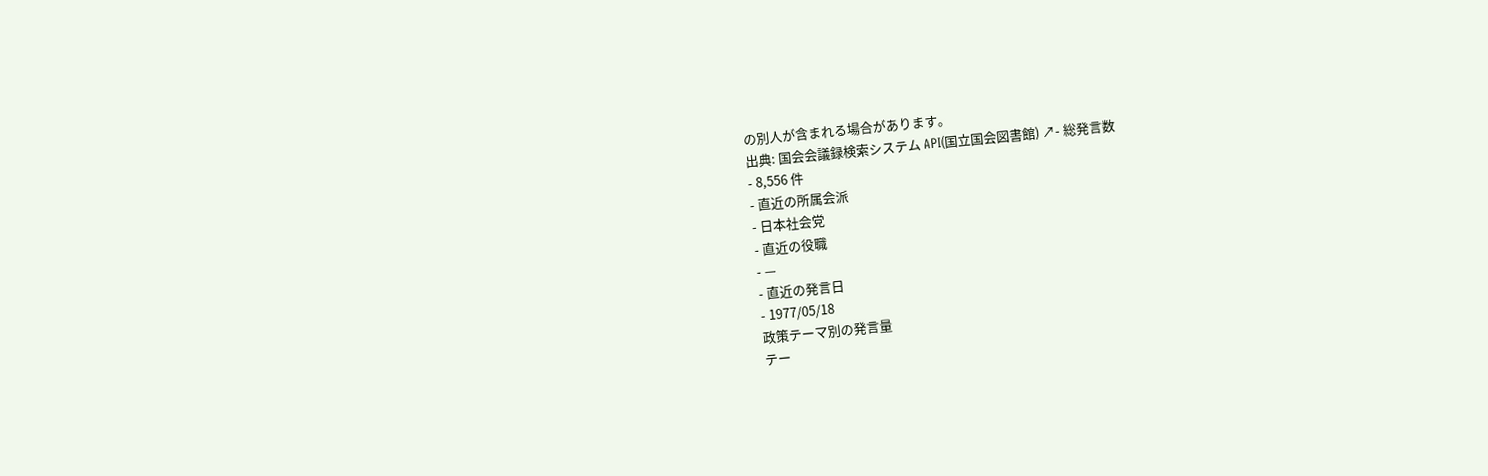の別人が含まれる場合があります。
出典: 国会会議録検索システム API(国立国会図書館) ↗- 総発言数
- 8,556 件
- 直近の所属会派
- 日本社会党
- 直近の役職
- —
- 直近の発言日
- 1977/05/18
政策テーマ別の発言量
テー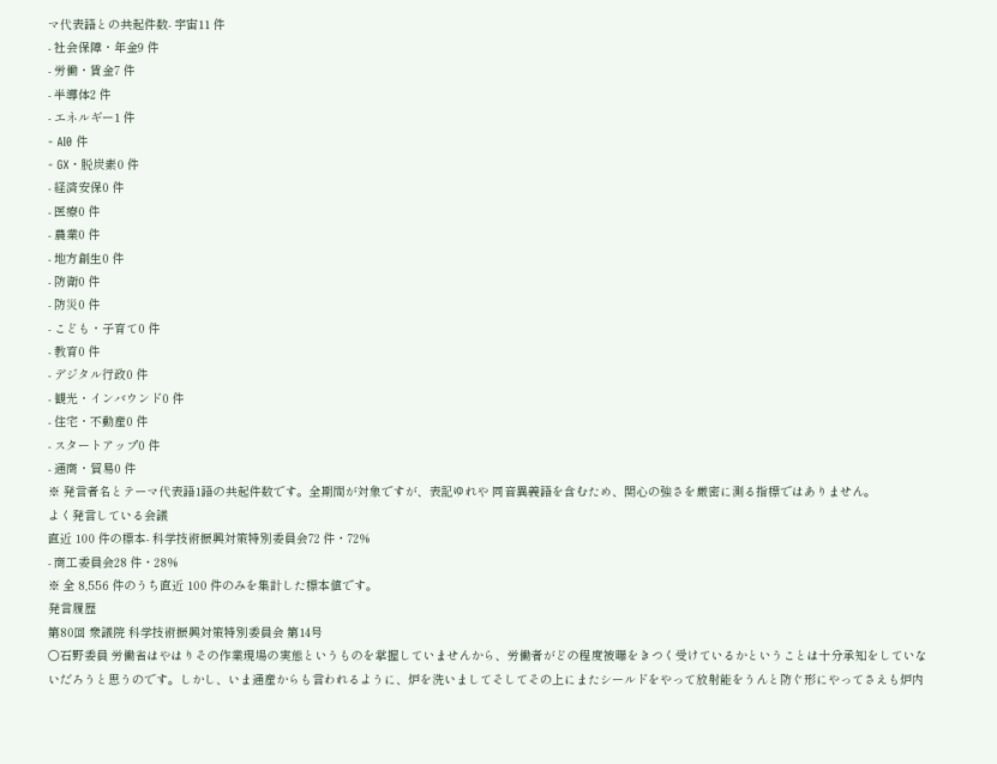マ代表語との共起件数- 宇宙11 件
- 社会保障・年金9 件
- 労働・賃金7 件
- 半導体2 件
- エネルギー1 件
- AI0 件
- GX・脱炭素0 件
- 経済安保0 件
- 医療0 件
- 農業0 件
- 地方創生0 件
- 防衛0 件
- 防災0 件
- こども・子育て0 件
- 教育0 件
- デジタル行政0 件
- 観光・インバウンド0 件
- 住宅・不動産0 件
- スタートアップ0 件
- 通商・貿易0 件
※ 発言者名とテーマ代表語1語の共起件数です。全期間が対象ですが、表記ゆれや 同音異義語を含むため、関心の強さを厳密に測る指標ではありません。
よく発言している会議
直近 100 件の標本- 科学技術振興対策特別委員会72 件・72%
- 商工委員会28 件・28%
※ 全 8,556 件のうち直近 100 件のみを集計した標本値です。
発言履歴
第80回 衆議院 科学技術振興対策特別委員会 第14号
○石野委員 労働省はやはりその作業現場の実態というものを掌握していませんから、労働者がどの程度被曝をきつく受けているかということは十分承知をしていないだろうと思うのです。しかし、いま通産からも言われるように、炉を洗いましてそしてその上にまたシールドをやって放射能をうんと防ぐ形にやってさえも炉内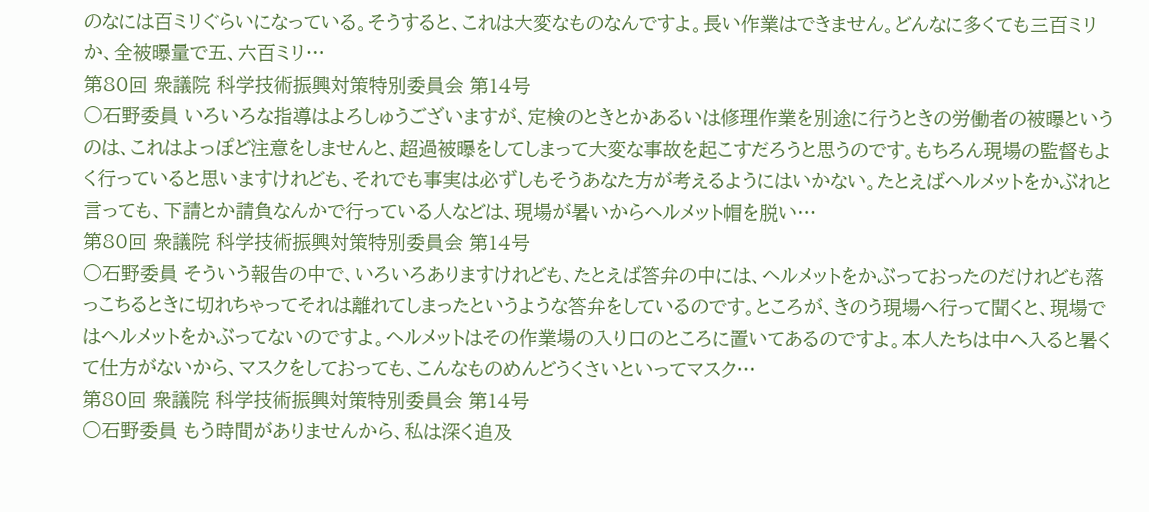のなには百ミリぐらいになっている。そうすると、これは大変なものなんですよ。長い作業はできません。どんなに多くても三百ミリか、全被曝量で五、六百ミリ…
第80回 衆議院 科学技術振興対策特別委員会 第14号
○石野委員 いろいろな指導はよろしゅうございますが、定検のときとかあるいは修理作業を別途に行うときの労働者の被曝というのは、これはよっぽど注意をしませんと、超過被曝をしてしまって大変な事故を起こすだろうと思うのです。もちろん現場の監督もよく行っていると思いますけれども、それでも事実は必ずしもそうあなた方が考えるようにはいかない。たとえばヘルメットをかぶれと言っても、下請とか請負なんかで行っている人などは、現場が暑いからヘルメット帽を脱い…
第80回 衆議院 科学技術振興対策特別委員会 第14号
○石野委員 そういう報告の中で、いろいろありますけれども、たとえば答弁の中には、ヘルメットをかぶっておったのだけれども落っこちるときに切れちゃってそれは離れてしまったというような答弁をしているのです。ところが、きのう現場へ行って聞くと、現場ではヘルメットをかぶってないのですよ。ヘルメットはその作業場の入り口のところに置いてあるのですよ。本人たちは中へ入ると暑くて仕方がないから、マスクをしておっても、こんなものめんどうくさいといってマスク…
第80回 衆議院 科学技術振興対策特別委員会 第14号
○石野委員 もう時間がありませんから、私は深く追及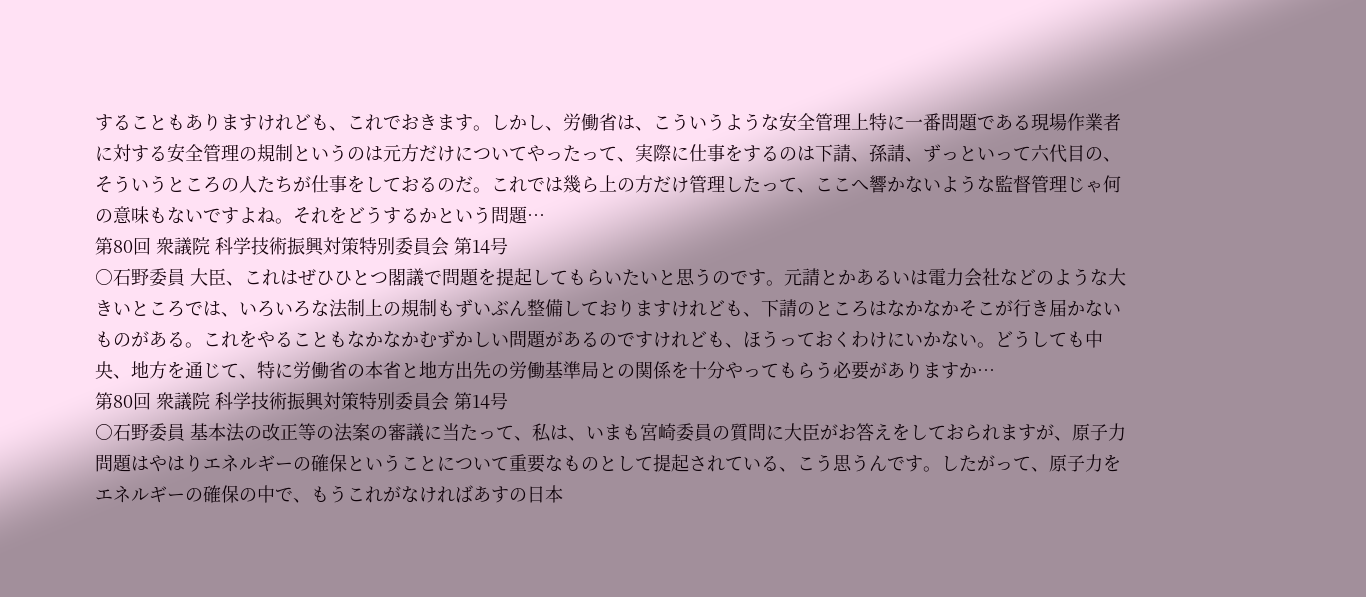することもありますけれども、これでおきます。しかし、労働省は、こういうような安全管理上特に一番問題である現場作業者に対する安全管理の規制というのは元方だけについてやったって、実際に仕事をするのは下請、孫請、ずっといって六代目の、そういうところの人たちが仕事をしておるのだ。これでは幾ら上の方だけ管理したって、ここへ響かないような監督管理じゃ何の意味もないですよね。それをどうするかという問題…
第80回 衆議院 科学技術振興対策特別委員会 第14号
○石野委員 大臣、これはぜひひとつ閣議で問題を提起してもらいたいと思うのです。元請とかあるいは電力会社などのような大きいところでは、いろいろな法制上の規制もずいぶん整備しておりますけれども、下請のところはなかなかそこが行き届かないものがある。これをやることもなかなかむずかしい問題があるのですけれども、ほうっておくわけにいかない。どうしても中央、地方を通じて、特に労働省の本省と地方出先の労働基準局との関係を十分やってもらう必要がありますか…
第80回 衆議院 科学技術振興対策特別委員会 第14号
○石野委員 基本法の改正等の法案の審議に当たって、私は、いまも宮崎委員の質問に大臣がお答えをしておられますが、原子力問題はやはりエネルギーの確保ということについて重要なものとして提起されている、こう思うんです。したがって、原子力をエネルギーの確保の中で、もうこれがなければあすの日本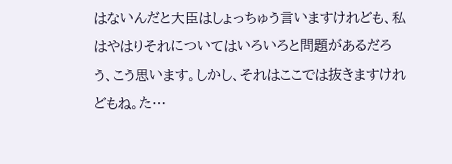はないんだと大臣はしょっちゅう言いますけれども、私はやはりそれについてはいろいろと問題があるだろう、こう思います。しかし、それはここでは抜きますけれどもね。た…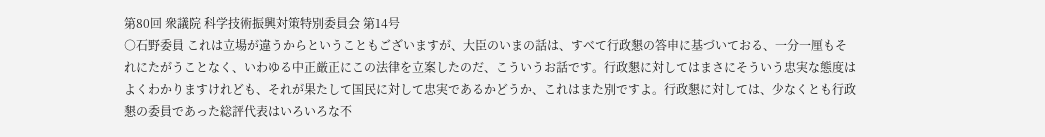第80回 衆議院 科学技術振興対策特別委員会 第14号
○石野委員 これは立場が違うからということもございますが、大臣のいまの話は、すべて行政懇の答申に基づいておる、一分一厘もそれにたがうことなく、いわゆる中正厳正にこの法律を立案したのだ、こういうお話です。行政懇に対してはまさにそういう忠実な態度はよくわかりますけれども、それが果たして国民に対して忠実であるかどうか、これはまた別ですよ。行政懇に対しては、少なくとも行政懇の委員であった総評代表はいろいろな不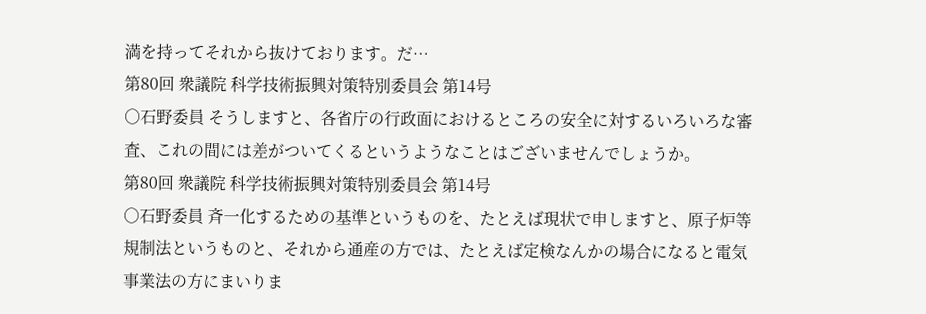満を持ってそれから抜けております。だ…
第80回 衆議院 科学技術振興対策特別委員会 第14号
○石野委員 そうしますと、各省庁の行政面におけるところの安全に対するいろいろな審査、これの間には差がついてくるというようなことはございませんでしょうか。
第80回 衆議院 科学技術振興対策特別委員会 第14号
○石野委員 斉一化するための基準というものを、たとえば現状で申しますと、原子炉等規制法というものと、それから通産の方では、たとえば定検なんかの場合になると電気事業法の方にまいりま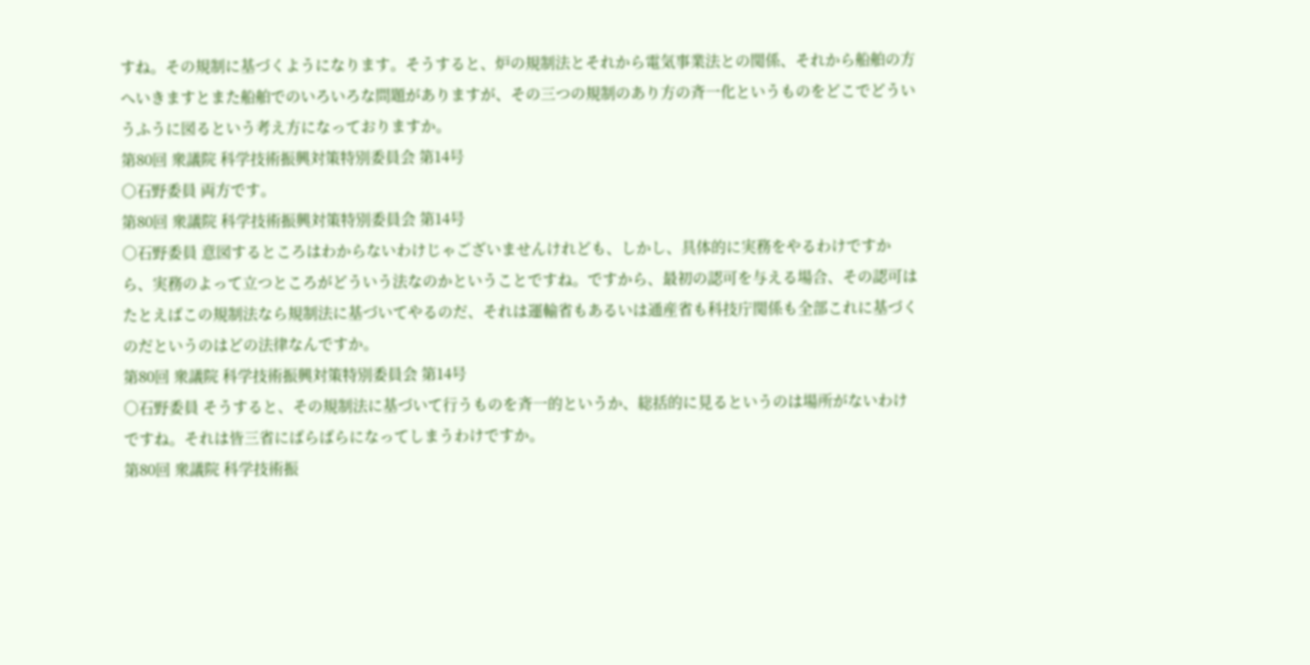すね。その規制に基づくようになります。そうすると、炉の規制法とそれから電気事業法との関係、それから船舶の方へいきますとまた船舶でのいろいろな問題がありますが、その三つの規制のあり方の斉一化というものをどこでどういうふうに図るという考え方になっておりますか。
第80回 衆議院 科学技術振興対策特別委員会 第14号
○石野委員 両方です。
第80回 衆議院 科学技術振興対策特別委員会 第14号
○石野委員 意図するところはわからないわけじゃございませんけれども、しかし、具体的に実務をやるわけですから、実務のよって立つところがどういう法なのかということですね。ですから、最初の認可を与える場合、その認可はたとえばこの規制法なら規制法に基づいてやるのだ、それは運輸省もあるいは通産省も科技庁関係も全部これに基づくのだというのはどの法律なんですか。
第80回 衆議院 科学技術振興対策特別委員会 第14号
○石野委員 そうすると、その規制法に基づいて行うものを斉一的というか、総括的に見るというのは場所がないわけですね。それは皆三省にばらばらになってしまうわけですか。
第80回 衆議院 科学技術振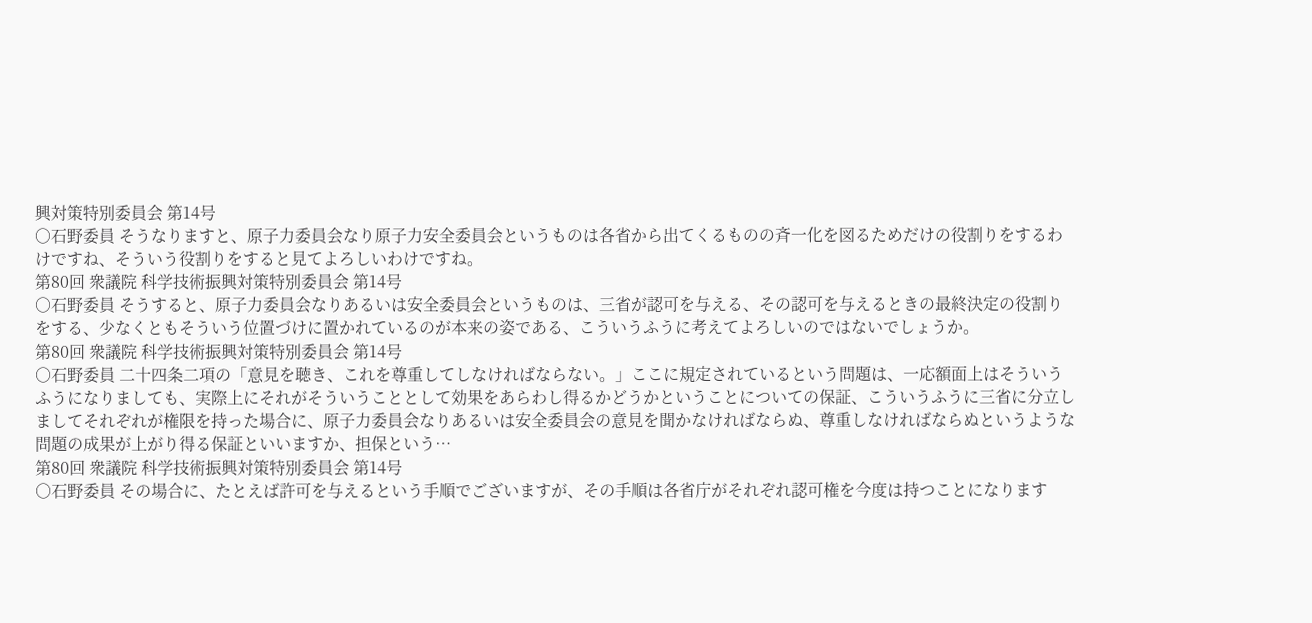興対策特別委員会 第14号
○石野委員 そうなりますと、原子力委員会なり原子力安全委員会というものは各省から出てくるものの斉一化を図るためだけの役割りをするわけですね、そういう役割りをすると見てよろしいわけですね。
第80回 衆議院 科学技術振興対策特別委員会 第14号
○石野委員 そうすると、原子力委員会なりあるいは安全委員会というものは、三省が認可を与える、その認可を与えるときの最終決定の役割りをする、少なくともそういう位置づけに置かれているのが本来の姿である、こういうふうに考えてよろしいのではないでしょうか。
第80回 衆議院 科学技術振興対策特別委員会 第14号
○石野委員 二十四条二項の「意見を聴き、これを尊重してしなければならない。」ここに規定されているという問題は、一応額面上はそういうふうになりましても、実際上にそれがそういうこととして効果をあらわし得るかどうかということについての保証、こういうふうに三省に分立しましてそれぞれが権限を持った場合に、原子力委員会なりあるいは安全委員会の意見を聞かなければならぬ、尊重しなければならぬというような問題の成果が上がり得る保証といいますか、担保という…
第80回 衆議院 科学技術振興対策特別委員会 第14号
○石野委員 その場合に、たとえば許可を与えるという手順でございますが、その手順は各省庁がそれぞれ認可権を今度は持つことになります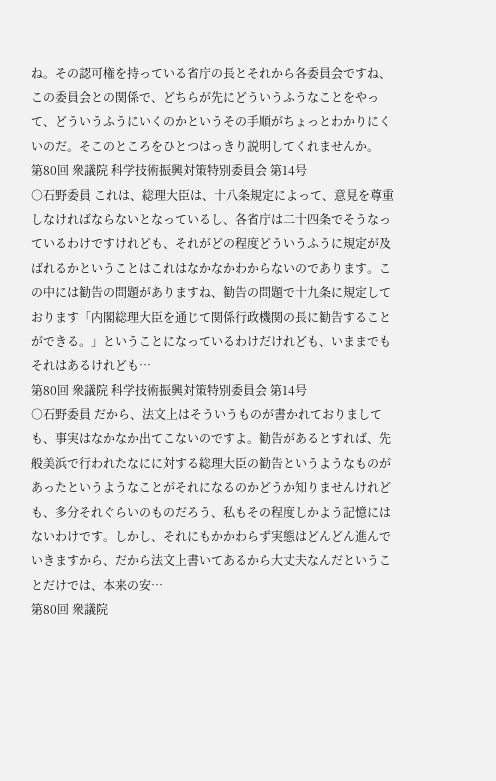ね。その認可権を持っている省庁の長とそれから各委員会ですね、この委員会との関係で、どちらが先にどういうふうなことをやって、どういうふうにいくのかというその手順がちょっとわかりにくいのだ。そこのところをひとつはっきり説明してくれませんか。
第80回 衆議院 科学技術振興対策特別委員会 第14号
○石野委員 これは、総理大臣は、十八条規定によって、意見を尊重しなければならないとなっているし、各省庁は二十四条でそうなっているわけですけれども、それがどの程度どういうふうに規定が及ばれるかということはこれはなかなかわからないのであります。この中には勧告の問題がありますね、勧告の問題で十九条に規定しております「内閣総理大臣を通じて関係行政機関の長に勧告することができる。」ということになっているわけだけれども、いままでもそれはあるけれども…
第80回 衆議院 科学技術振興対策特別委員会 第14号
○石野委員 だから、法文上はそういうものが書かれておりましても、事実はなかなか出てこないのですよ。勧告があるとすれば、先般美浜で行われたなにに対する総理大臣の勧告というようなものがあったというようなことがそれになるのかどうか知りませんけれども、多分それぐらいのものだろう、私もその程度しかよう記憶にはないわけです。しかし、それにもかかわらず実態はどんどん進んでいきますから、だから法文上書いてあるから大丈夫なんだということだけでは、本来の安…
第80回 衆議院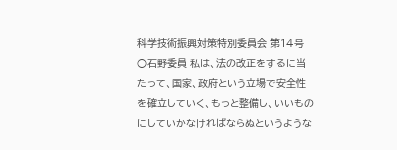科学技術振興対策特別委員会 第14号
○石野委員 私は、法の改正をするに当たって、国家、政府という立場で安全性を確立していく、もっと整備し、いいものにしていかなければならぬというような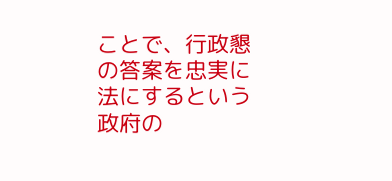ことで、行政懇の答案を忠実に法にするという政府の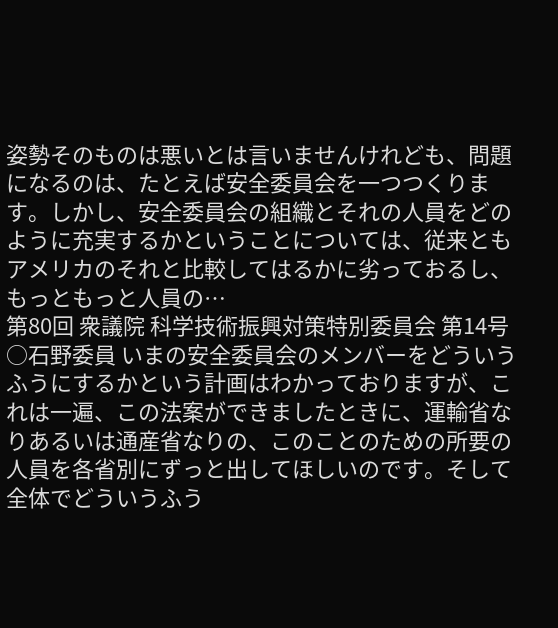姿勢そのものは悪いとは言いませんけれども、問題になるのは、たとえば安全委員会を一つつくります。しかし、安全委員会の組織とそれの人員をどのように充実するかということについては、従来ともアメリカのそれと比較してはるかに劣っておるし、もっともっと人員の…
第80回 衆議院 科学技術振興対策特別委員会 第14号
○石野委員 いまの安全委員会のメンバーをどういうふうにするかという計画はわかっておりますが、これは一遍、この法案ができましたときに、運輸省なりあるいは通産省なりの、このことのための所要の人員を各省別にずっと出してほしいのです。そして全体でどういうふう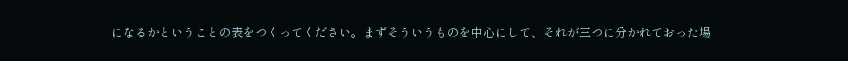になるかということの表をつくってください。まずそういうものを中心にして、それが三つに分かれておった場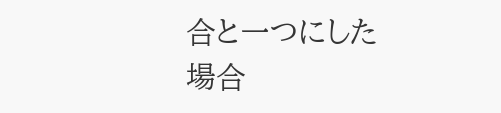合と一つにした場合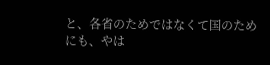と、各省のためではなくて国のためにも、やは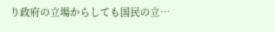り政府の立場からしても国民の立…